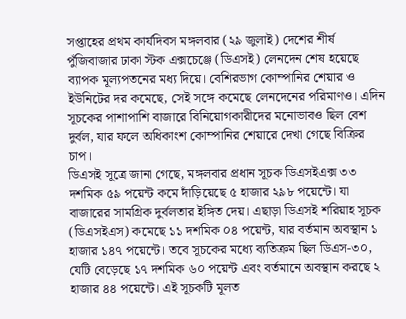সপ্তাহের প্রথম কার্যদিবস মঙ্গলবার (২৯ জুলাই) দেশের শীর্ষ পুঁজিবাজার ঢাকা স্টক এক্সচেঞ্জে (ডিএসই) লেনদেন শেষ হয়েছে ব্যাপক মূল্যপতনের মধ্য দিয়ে। বেশিরভাগ কোম্পানির শেয়ার ও ইউনিটের দর কমেছে, সেই সঙ্গে কমেছে লেনদেনের পরিমাণও। এদিন সূচকের পাশাপাশি বাজারে বিনিয়োগকারীদের মনোভাবও ছিল বেশ দুর্বল, যার ফলে অধিকাংশ কোম্পানির শেয়ারে দেখা গেছে বিক্রির চাপ।
ডিএসই সূত্রে জানা গেছে, মঙ্গলবার প্রধান সূচক ডিএসইএক্স ৩৩ দশমিক ৫৯ পয়েন্ট কমে দাঁড়িয়েছে ৫ হাজার ২৯৮ পয়েন্টে। যা বাজারের সামগ্রিক দুর্বলতার ইঙ্গিত দেয়। এছাড়া ডিএসই শরিয়াহ সূচক (ডিএসইএস) কমেছে ১১ দশমিক ০৪ পয়েন্ট, যার বর্তমান অবস্থান ১ হাজার ১৪৭ পয়েন্টে। তবে সূচকের মধ্যে ব্যতিক্রম ছিল ডিএস-৩০, যেটি বেড়েছে ১৭ দশমিক ৬০ পয়েন্ট এবং বর্তমানে অবস্থান করছে ২ হাজার ৪৪ পয়েন্টে। এই সূচকটি মূলত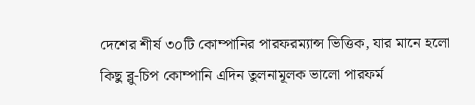দেশের শীর্ষ ৩০টি কোম্পানির পারফরম্যান্স ভিত্তিক, যার মানে হলো কিছু ব্লু-চিপ কোম্পানি এদিন তুলনামূলক ভালো পারফর্ম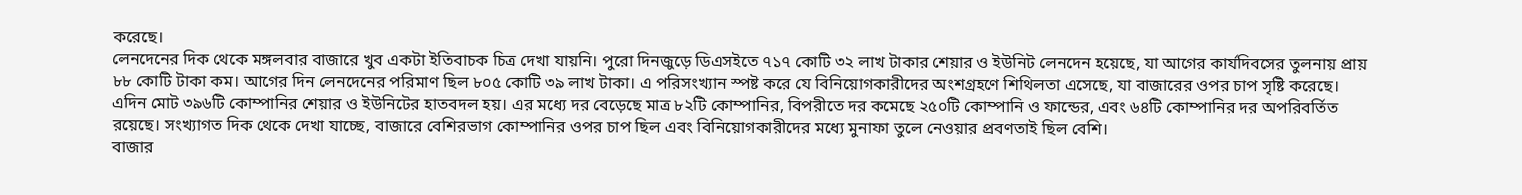করেছে।
লেনদেনের দিক থেকে মঙ্গলবার বাজারে খুব একটা ইতিবাচক চিত্র দেখা যায়নি। পুরো দিনজুড়ে ডিএসইতে ৭১৭ কোটি ৩২ লাখ টাকার শেয়ার ও ইউনিট লেনদেন হয়েছে, যা আগের কার্যদিবসের তুলনায় প্রায় ৮৮ কোটি টাকা কম। আগের দিন লেনদেনের পরিমাণ ছিল ৮০৫ কোটি ৩৯ লাখ টাকা। এ পরিসংখ্যান স্পষ্ট করে যে বিনিয়োগকারীদের অংশগ্রহণে শিথিলতা এসেছে, যা বাজারের ওপর চাপ সৃষ্টি করেছে।
এদিন মোট ৩৯৬টি কোম্পানির শেয়ার ও ইউনিটের হাতবদল হয়। এর মধ্যে দর বেড়েছে মাত্র ৮২টি কোম্পানির, বিপরীতে দর কমেছে ২৫০টি কোম্পানি ও ফান্ডের, এবং ৬৪টি কোম্পানির দর অপরিবর্তিত রয়েছে। সংখ্যাগত দিক থেকে দেখা যাচ্ছে, বাজারে বেশিরভাগ কোম্পানির ওপর চাপ ছিল এবং বিনিয়োগকারীদের মধ্যে মুনাফা তুলে নেওয়ার প্রবণতাই ছিল বেশি।
বাজার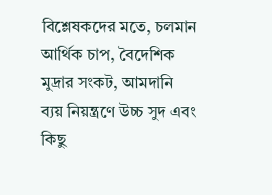বিশ্লেষকদের মতে, চলমান আর্থিক চাপ, বৈদেশিক মুদ্রার সংকট, আমদানি ব্যয় নিয়ন্ত্রণে উচ্চ সুদ এবং কিছু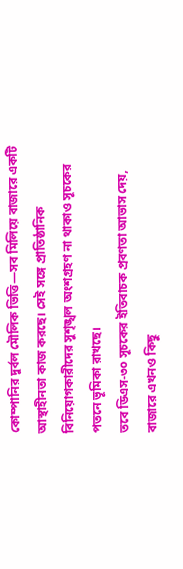কোম্পানির দুর্বল মৌলিক ভিত্তি—সব মিলিয়ে বাজারে একটি আস্থাহীনতা কাজ করছে। সেই সঙ্গে প্রাতিষ্ঠানিক বিনিয়োগকারীদের সুশৃঙ্খল অংশগ্রহণ না থাকাও সূচকের পতনে ভূমিকা রাখছে।
তবে ডিএস-৩০ সূচকের ইতিবাচক প্রবণতা আভাস দেয়, বাজারে এখনও কিছু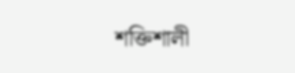শক্তিশালী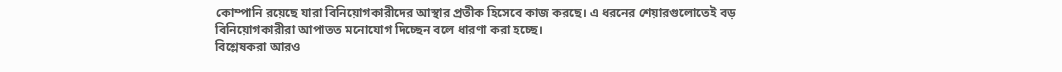কোম্পানি রয়েছে যারা বিনিয়োগকারীদের আস্থার প্রতীক হিসেবে কাজ করছে। এ ধরনের শেয়ারগুলোতেই বড় বিনিয়োগকারীরা আপাতত মনোযোগ দিচ্ছেন বলে ধারণা করা হচ্ছে।
বিশ্লেষকরা আরও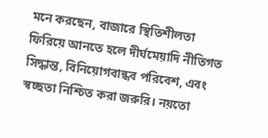মনে করছেন, বাজারে স্থিতিশীলতা ফিরিয়ে আনতে হলে দীর্ঘমেয়াদি নীতিগত সিদ্ধান্ত, বিনিয়োগবান্ধব পরিবেশ, এবং স্বচ্ছতা নিশ্চিত করা জরুরি। নয়তো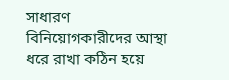সাধারণ বিনিয়োগকারীদের আস্থা ধরে রাখা কঠিন হয়ে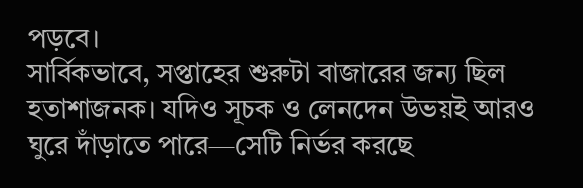পড়বে।
সার্বিকভাবে, সপ্তাহের শুরুটা বাজারের জন্য ছিল হতাশাজনক। যদিও সূচক ও লেনদেন উভয়ই আরও ঘুরে দাঁড়াতে পারে—সেটি নির্ভর করছে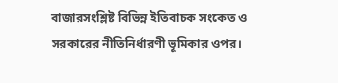বাজারসংশ্লিষ্ট বিভিন্ন ইতিবাচক সংকেত ও সরকারের নীতিনির্ধারণী ভূমিকার ওপর।